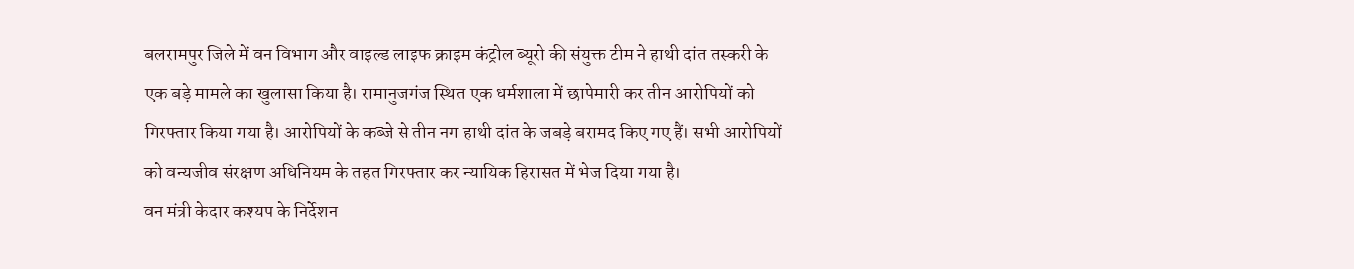बलरामपुर जिले में वन विभाग और वाइल्ड लाइफ क्राइम कंट्रोल ब्यूरो की संयुक्त टीम ने हाथी दांत तस्करी के एक बड़े मामले का खुलासा किया है। रामानुजगंज स्थित एक धर्मशाला में छापेमारी कर तीन आरोपियों को गिरफ्तार किया गया है। आरोपियों के कब्जे से तीन नग हाथी दांत के जबड़े बरामद किए गए हैं। सभी आरोपियों को वन्यजीव संरक्षण अधिनियम के तहत गिरफ्तार कर न्यायिक हिरासत में भेज दिया गया है।
वन मंत्री केदार कश्यप के निर्देशन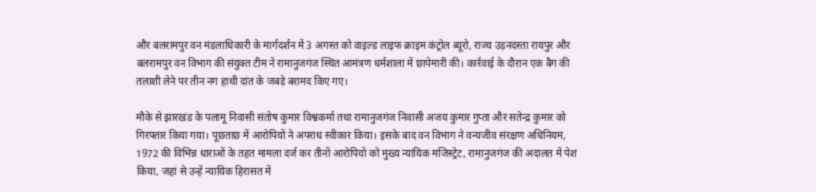और बलरामपुर वन मंडलाधिकारी के मार्गदर्शन में 3 अगस्त को वाइल्ड लाइफ क्राइम कंट्रोल ब्यूरो, राज्य उड़नदस्ता रायपुर और बलरामपुर वन विभाग की संयुक्त टीम ने रामानुजगंज स्थित आमंत्रण धर्मशाला में छापेमारी की। कार्रवाई के दौरान एक बैग की तलाशी लेने पर तीन नग हाथी दांत के जबड़े बरामद किए गए।

मौके से झारखंड के पलामू निवासी संतोष कुमार विश्वकर्मा तथा रामानुजगंज निवासी अजय कुमार गुप्ता और सतेन्द्र कुमार को गिरफ्तार किया गया। पूछताछ में आरोपियों ने अपराध स्वीकार किया। इसके बाद वन विभाग ने वन्यजीव संरक्षण अधिनियम, 1972 की विभिन्न धाराओं के तहत मामला दर्ज कर तीनों आरोपियों को मुख्य न्यायिक मजिस्ट्रेट, रामानुजगंज की अदालत में पेश किया, जहां से उन्हें न्यायिक हिरासत में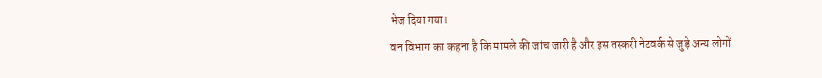भेज दिया गया।
वन विभाग का कहना है कि मामले की जांच जारी है और इस तस्करी नेटवर्क से जुड़े अन्य लोगों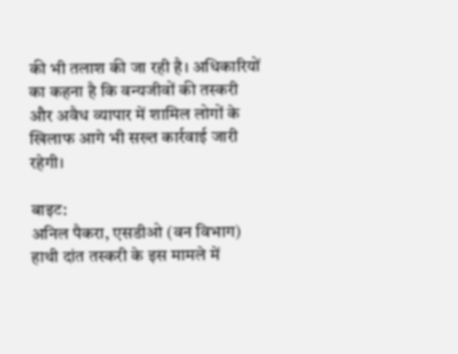की भी तलाश की जा रही है। अधिकारियों का कहना है कि वन्यजीवों की तस्करी और अवैध व्यापार में शामिल लोगों के खिलाफ आगे भी सख्त कार्रवाई जारी रहेगी।

बाइट:
अनिल पैकरा, एसडीओ (वन विभाग)
हाथी दांत तस्करी के इस मामले में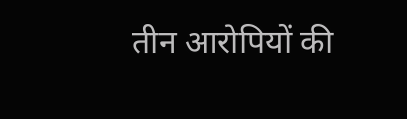तीन आरोपियों की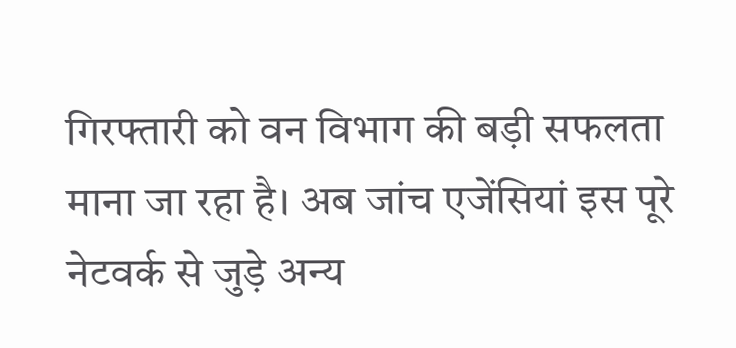गिरफ्तारी को वन विभाग की बड़ी सफलता माना जा रहा है। अब जांच एजेंसियां इस पूरे नेटवर्क से जुड़े अन्य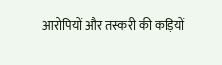आरोपियों और तस्करी की कड़ियों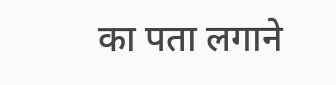का पता लगाने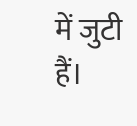में जुटी हैं।